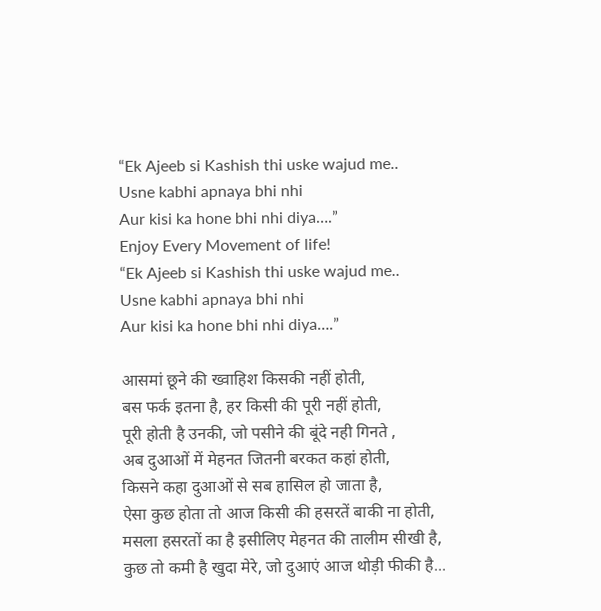“Ek Ajeeb si Kashish thi uske wajud me..
Usne kabhi apnaya bhi nhi
Aur kisi ka hone bhi nhi diya….”
Enjoy Every Movement of life!
“Ek Ajeeb si Kashish thi uske wajud me..
Usne kabhi apnaya bhi nhi
Aur kisi ka hone bhi nhi diya….”

आसमां छूने की ख्वाहिश किसकी नहीं होती,
बस फर्क इतना है, हर किसी की पूरी नहीं होती,
पूरी होती है उनकी, जो पसीने की बूंदे नही गिनते ,
अब दुआओं में मेहनत जितनी बरकत कहां होती,
किसने कहा दुआओं से सब हासिल हो जाता है,
ऐसा कुछ होता तो आज किसी की हसरतें बाकी ना होती,
मसला हसरतों का है इसीलिए मेहनत की तालीम सीखी है,
कुछ तो कमी है खुदा मेरे, जो दुआएं आज थोड़ी फीकी है...